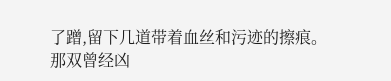了蹭,留下几道带着血丝和污迹的擦痕。
那双曾经凶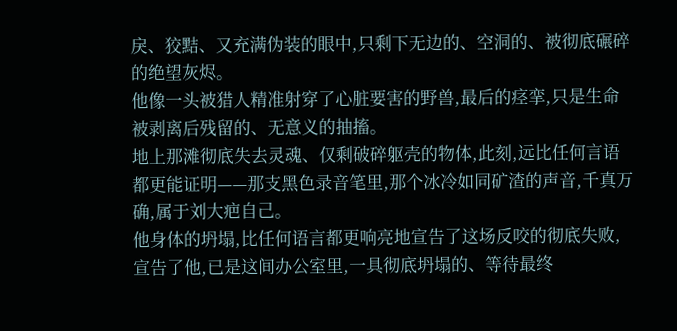戾、狡黠、又充满伪装的眼中,只剩下无边的、空洞的、被彻底碾碎的绝望灰烬。
他像一头被猎人精准射穿了心脏要害的野兽,最后的痉挛,只是生命被剥离后残留的、无意义的抽搐。
地上那滩彻底失去灵魂、仅剩破碎躯壳的物体,此刻,远比任何言语都更能证明——那支黑色录音笔里,那个冰冷如同矿渣的声音,千真万确,属于刘大疤自己。
他身体的坍塌,比任何语言都更响亮地宣告了这场反咬的彻底失败,宣告了他,已是这间办公室里,一具彻底坍塌的、等待最终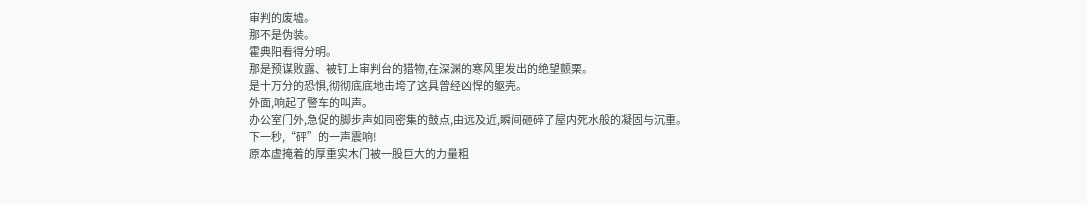审判的废墟。
那不是伪装。
霍典阳看得分明。
那是预谋败露、被钉上审判台的猎物,在深渊的寒风里发出的绝望颤栗。
是十万分的恐惧,彻彻底底地击垮了这具曾经凶悍的躯壳。
外面,响起了警车的叫声。
办公室门外,急促的脚步声如同密集的鼓点,由远及近,瞬间砸碎了屋内死水般的凝固与沉重。
下一秒,“砰”的一声震响!
原本虚掩着的厚重实木门被一股巨大的力量粗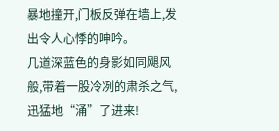暴地撞开,门板反弹在墙上,发出令人心悸的呻吟。
几道深蓝色的身影如同飓风般,带着一股冷冽的肃杀之气,迅猛地“涌”了进来!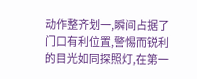动作整齐划一,瞬间占据了门口有利位置,警惕而锐利的目光如同探照灯,在第一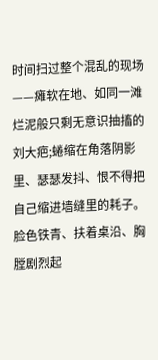时间扫过整个混乱的现场——瘫软在地、如同一滩烂泥般只剩无意识抽搐的刘大疤;蜷缩在角落阴影里、瑟瑟发抖、恨不得把自己缩进墙缝里的耗子。
脸色铁青、扶着桌沿、胸膛剧烈起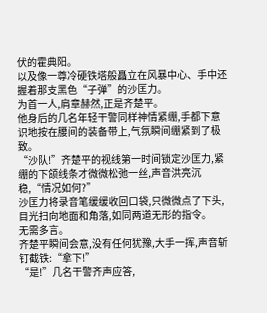伏的霍典阳。
以及像一尊冷硬铁塔般矗立在风暴中心、手中还握着那支黑色“子弹”的沙匡力。
为首一人,肩章赫然,正是齐楚平。
他身后的几名年轻干警同样神情紧绷,手都下意识地按在腰间的装备带上,气氛瞬间绷紧到了极致。
“沙队!”齐楚平的视线第一时间锁定沙匡力,紧绷的下颌线条才微微松弛一丝,声音洪亮沉稳,“情况如何?”
沙匡力将录音笔缓缓收回口袋,只微微点了下头,目光扫向地面和角落,如同两道无形的指令。
无需多言。
齐楚平瞬间会意,没有任何犹豫,大手一挥,声音斩钉截铁:“拿下!”
“是!”几名干警齐声应答,